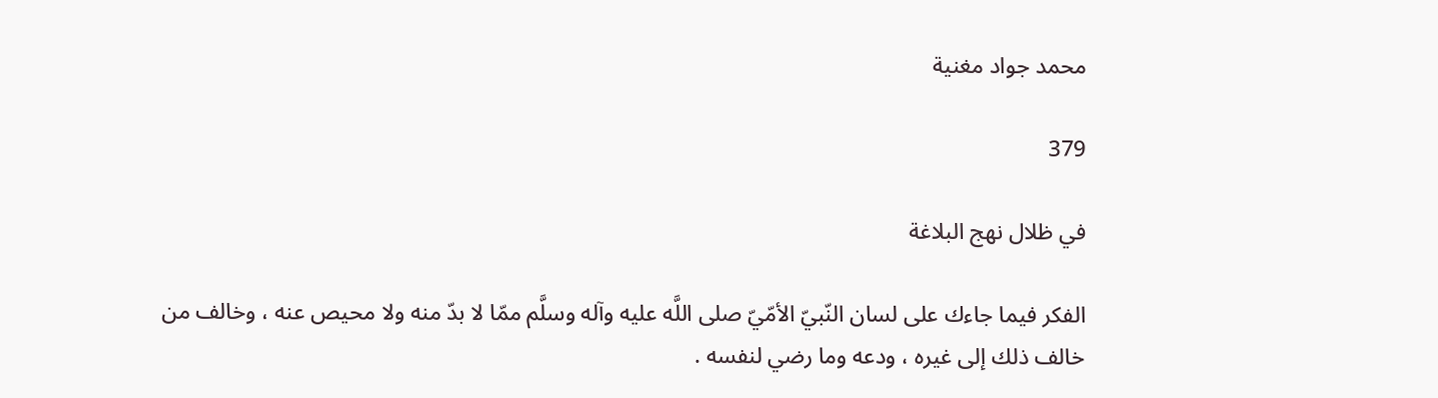محمد جواد مغنية

379

في ظلال نهج البلاغة

الفكر فيما جاءك على لسان النّبيّ الأمّيّ صلى اللَّه عليه وآله وسلَّم ممّا لا بدّ منه ولا محيص عنه ، وخالف من خالف ذلك إلى غيره ، ودعه وما رضي لنفسه .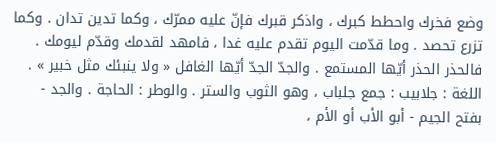وضع فخرك واحطط كبرك ، واذكر قبرك فإنّ عليه ممرّك ، وكما تدين تدان . وكما تزرع تحصد . وما قدّمت اليوم تقدم عليه غدا ، فامهد لقدمك وقدّم ليومك . فالحذر الحذر أيّها المستمع . والجدّ الجدّ أيّها الغافل « ولا ينبئك مثل خبير » . اللغة : جلابيب : جمع جلباب ، وهو الثوب والستر . والوطر : الحاجة . والجد - بفتح الجيم - أبو الأب أو الأم ،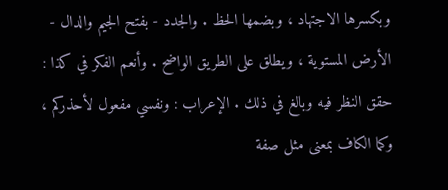وبكسرها الاجتهاد ، وبضمها الحظ . والجدد - بفتح الجيم والدال - الأرض المستوية ، ويطلق على الطريق الواضح . وأنعم الفكر في كذا : حقق النظر فيه وبالغ في ذلك . الإعراب : ونفسي مفعول لأحذركم ، وكما الكاف بمعنى مثل صفة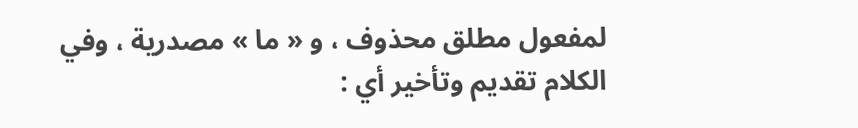لمفعول مطلق محذوف ، و « ما » مصدرية ، وفي الكلام تقديم وتأخير أي :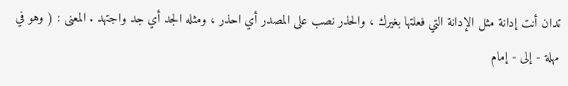تدان أنت إدانة مثل الإدانة التي فعلتها بغيرك ، والحذر نصب على المصدر أي احذر ، ومثله الجد أي جد واجتهد . المعنى : ( وهو في مهلة - إلى - إمام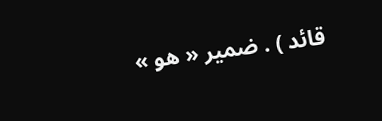قائد ) . ضمير « هو »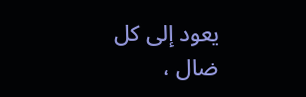يعود إلى كل ضال ،